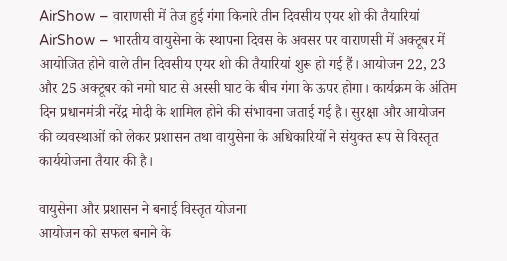AirShow – वाराणसी में तेज हुई गंगा किनारे तीन दिवसीय एयर शो की तैयारियां
AirShow – भारतीय वायुसेना के स्थापना दिवस के अवसर पर वाराणसी में अक्टूबर में आयोजित होने वाले तीन दिवसीय एयर शो की तैयारियां शुरू हो गई हैं। आयोजन 22, 23 और 25 अक्टूबर को नमो घाट से अस्सी घाट के बीच गंगा के ऊपर होगा। कार्यक्रम के अंतिम दिन प्रधानमंत्री नरेंद्र मोदी के शामिल होने की संभावना जताई गई है। सुरक्षा और आयोजन की व्यवस्थाओं को लेकर प्रशासन तथा वायुसेना के अधिकारियों ने संयुक्त रूप से विस्तृत कार्ययोजना तैयार की है।

वायुसेना और प्रशासन ने बनाई विस्तृत योजना
आयोजन को सफल बनाने के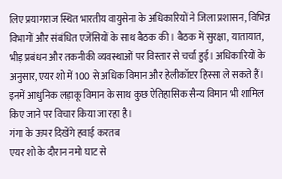लिए प्रयागराज स्थित भारतीय वायुसेना के अधिकारियों ने जिला प्रशासन, विभिन्न विभागों और संबंधित एजेंसियों के साथ बैठक की। बैठक में सुरक्षा, यातायात, भीड़ प्रबंधन और तकनीकी व्यवस्थाओं पर विस्तार से चर्चा हुई। अधिकारियों के अनुसार, एयर शो में 100 से अधिक विमान और हेलीकॉप्टर हिस्सा ले सकते हैं। इनमें आधुनिक लड़ाकू विमान के साथ कुछ ऐतिहासिक सैन्य विमान भी शामिल किए जाने पर विचार किया जा रहा है।
गंगा के ऊपर दिखेंगे हवाई करतब
एयर शो के दौरान नमो घाट से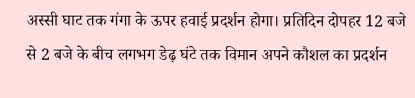अस्सी घाट तक गंगा के ऊपर हवाई प्रदर्शन होगा। प्रतिदिन दोपहर 12 बजे से 2 बजे के बीच लगभग डेढ़ घंटे तक विमान अपने कौशल का प्रदर्शन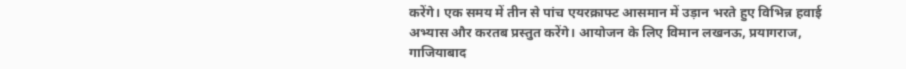करेंगे। एक समय में तीन से पांच एयरक्राफ्ट आसमान में उड़ान भरते हुए विभिन्न हवाई अभ्यास और करतब प्रस्तुत करेंगे। आयोजन के लिए विमान लखनऊ, प्रयागराज, गाजियाबाद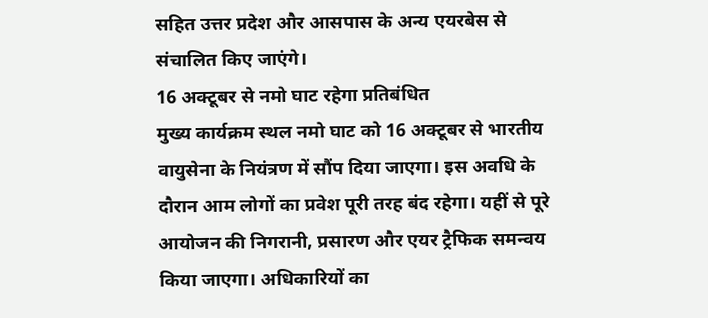सहित उत्तर प्रदेश और आसपास के अन्य एयरबेस से संचालित किए जाएंगे।
16 अक्टूबर से नमो घाट रहेगा प्रतिबंधित
मुख्य कार्यक्रम स्थल नमो घाट को 16 अक्टूबर से भारतीय वायुसेना के नियंत्रण में सौंप दिया जाएगा। इस अवधि के दौरान आम लोगों का प्रवेश पूरी तरह बंद रहेगा। यहीं से पूरे आयोजन की निगरानी, प्रसारण और एयर ट्रैफिक समन्वय किया जाएगा। अधिकारियों का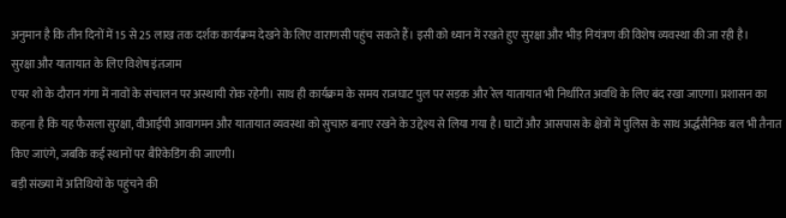अनुमान है कि तीन दिनों में 15 से 25 लाख तक दर्शक कार्यक्रम देखने के लिए वाराणसी पहुंच सकते हैं। इसी को ध्यान में रखते हुए सुरक्षा और भीड़ नियंत्रण की विशेष व्यवस्था की जा रही है।
सुरक्षा और यातायात के लिए विशेष इंतजाम
एयर शो के दौरान गंगा में नावों के संचालन पर अस्थायी रोक रहेगी। साथ ही कार्यक्रम के समय राजघाट पुल पर सड़क और रेल यातायात भी निर्धारित अवधि के लिए बंद रखा जाएगा। प्रशासन का कहना है कि यह फैसला सुरक्षा, वीआईपी आवागमन और यातायात व्यवस्था को सुचारु बनाए रखने के उद्देश्य से लिया गया है। घाटों और आसपास के क्षेत्रों में पुलिस के साथ अर्द्धसैनिक बल भी तैनात किए जाएंगे, जबकि कई स्थानों पर बैरिकेडिंग की जाएगी।
बड़ी संख्या में अतिथियों के पहुंचने की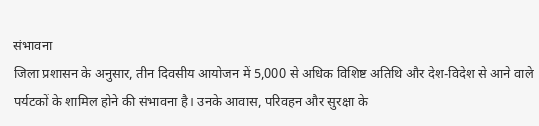संभावना
जिला प्रशासन के अनुसार, तीन दिवसीय आयोजन में 5,000 से अधिक विशिष्ट अतिथि और देश-विदेश से आने वाले पर्यटकों के शामिल होने की संभावना है। उनके आवास, परिवहन और सुरक्षा के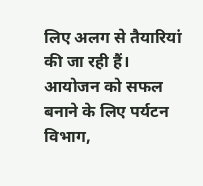लिए अलग से तैयारियां की जा रही हैं। आयोजन को सफल बनाने के लिए पर्यटन विभाग,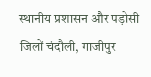स्थानीय प्रशासन और पड़ोसी जिलों चंदौली, गाजीपुर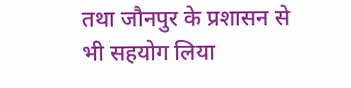तथा जौनपुर के प्रशासन से भी सहयोग लिया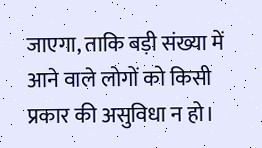जाएगा, ताकि बड़ी संख्या में आने वाले लोगों को किसी प्रकार की असुविधा न हो।